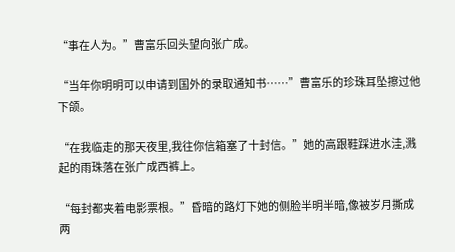“事在人为。”曹富乐回头望向张广成。

“当年你明明可以申请到国外的录取通知书……”曹富乐的珍珠耳坠擦过他下颌。

“在我临走的那天夜里,我往你信箱塞了十封信。”她的高跟鞋踩进水洼,溅起的雨珠落在张广成西裤上。

“每封都夹着电影票根。”昏暗的路灯下她的侧脸半明半暗,像被岁月撕成两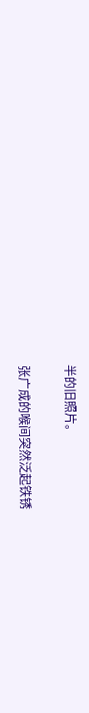半的旧照片。

张广成的喉间突然泛起铁锈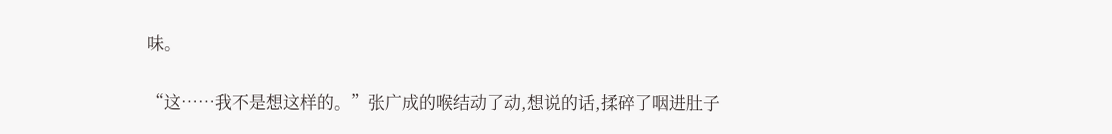味。

“这……我不是想这样的。”张广成的喉结动了动,想说的话,揉碎了咽进肚子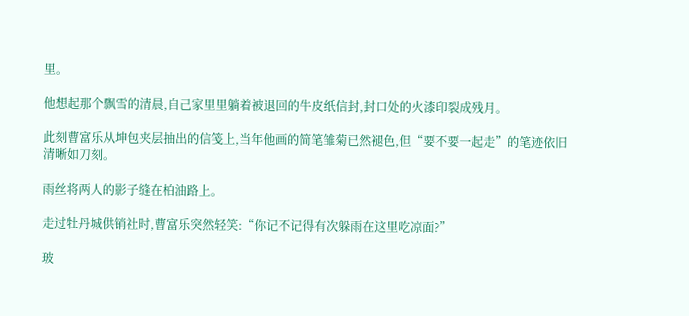里。

他想起那个飘雪的清晨,自己家里里躺着被退回的牛皮纸信封,封口处的火漆印裂成残月。

此刻曹富乐从坤包夹层抽出的信笺上,当年他画的简笔雏菊已然褪色,但“要不要一起走”的笔迹依旧清晰如刀刻。

雨丝将两人的影子缝在柏油路上。

走过牡丹城供销社时,曹富乐突然轻笑:“你记不记得有次躲雨在这里吃凉面?”

玻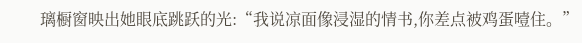璃橱窗映出她眼底跳跃的光:“我说凉面像浸湿的情书,你差点被鸡蛋噎住。”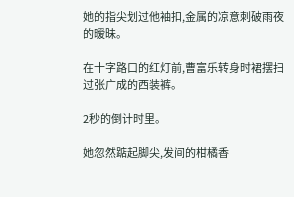她的指尖划过他袖扣,金属的凉意刺破雨夜的暧昧。

在十字路口的红灯前,曹富乐转身时裙摆扫过张广成的西装裤。

2秒的倒计时里。

她忽然踮起脚尖,发间的柑橘香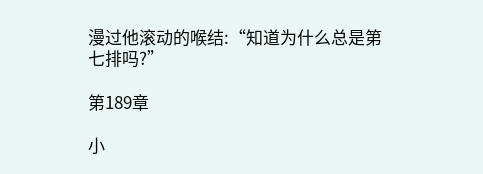漫过他滚动的喉结:“知道为什么总是第七排吗?”

第189章

小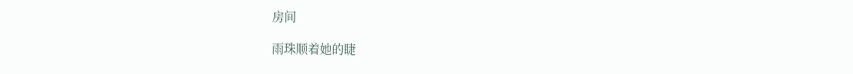房间

雨珠顺着她的睫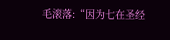毛滚落:“因为七在圣经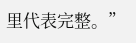里代表完整。”